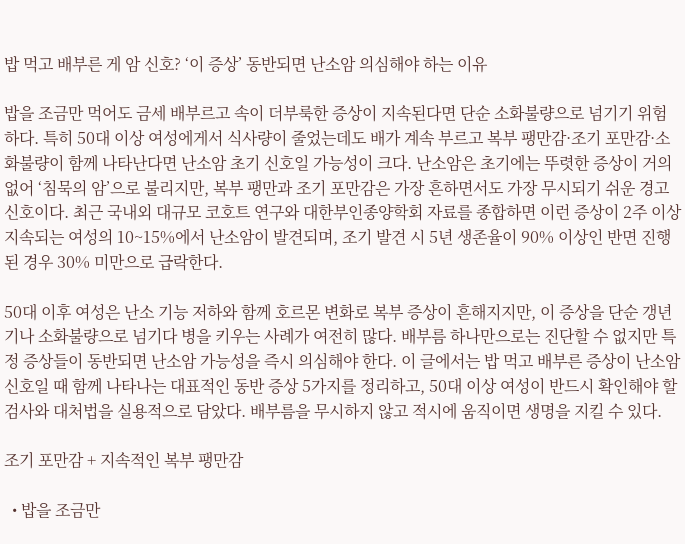밥 먹고 배부른 게 암 신호? ‘이 증상’ 동반되면 난소암 의심해야 하는 이유

밥을 조금만 먹어도 금세 배부르고 속이 더부룩한 증상이 지속된다면 단순 소화불량으로 넘기기 위험하다. 특히 50대 이상 여성에게서 식사량이 줄었는데도 배가 계속 부르고 복부 팽만감·조기 포만감·소화불량이 함께 나타난다면 난소암 초기 신호일 가능성이 크다. 난소암은 초기에는 뚜렷한 증상이 거의 없어 ‘침묵의 암’으로 불리지만, 복부 팽만과 조기 포만감은 가장 흔하면서도 가장 무시되기 쉬운 경고 신호이다. 최근 국내외 대규모 코호트 연구와 대한부인종양학회 자료를 종합하면 이런 증상이 2주 이상 지속되는 여성의 10~15%에서 난소암이 발견되며, 조기 발견 시 5년 생존율이 90% 이상인 반면 진행된 경우 30% 미만으로 급락한다.

50대 이후 여성은 난소 기능 저하와 함께 호르몬 변화로 복부 증상이 흔해지지만, 이 증상을 단순 갱년기나 소화불량으로 넘기다 병을 키우는 사례가 여전히 많다. 배부름 하나만으로는 진단할 수 없지만 특정 증상들이 동반되면 난소암 가능성을 즉시 의심해야 한다. 이 글에서는 밥 먹고 배부른 증상이 난소암 신호일 때 함께 나타나는 대표적인 동반 증상 5가지를 정리하고, 50대 이상 여성이 반드시 확인해야 할 검사와 대처법을 실용적으로 담았다. 배부름을 무시하지 않고 적시에 움직이면 생명을 지킬 수 있다.

조기 포만감 + 지속적인 복부 팽만감

  • 밥을 조금만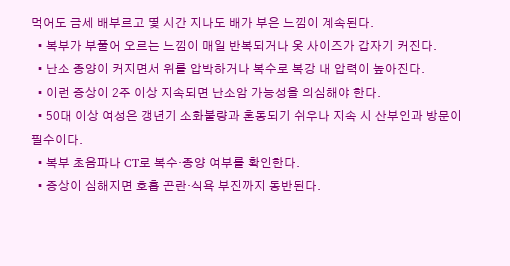먹어도 금세 배부르고 몇 시간 지나도 배가 부은 느낌이 계속된다.
  • 복부가 부풀어 오르는 느낌이 매일 반복되거나 옷 사이즈가 갑자기 커진다.
  • 난소 종양이 커지면서 위를 압박하거나 복수로 복강 내 압력이 높아진다.
  • 이런 증상이 2주 이상 지속되면 난소암 가능성을 의심해야 한다.
  • 50대 이상 여성은 갱년기 소화불량과 혼동되기 쉬우나 지속 시 산부인과 방문이 필수이다.
  • 복부 초음파나 CT로 복수·종양 여부를 확인한다.
  • 증상이 심해지면 호흡 곤란·식욕 부진까지 동반된다.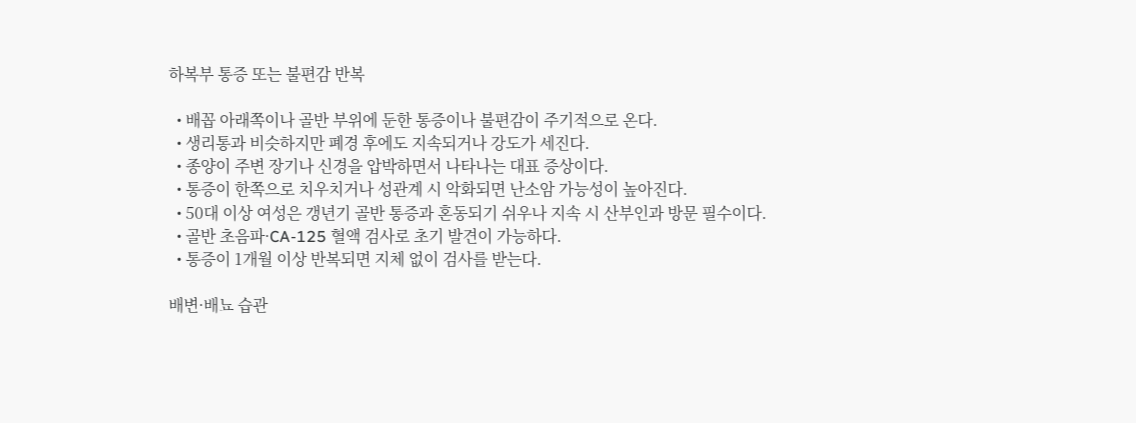하복부 통증 또는 불편감 반복

  • 배꼽 아래쪽이나 골반 부위에 둔한 통증이나 불편감이 주기적으로 온다.
  • 생리통과 비슷하지만 폐경 후에도 지속되거나 강도가 세진다.
  • 종양이 주변 장기나 신경을 압박하면서 나타나는 대표 증상이다.
  • 통증이 한쪽으로 치우치거나 성관계 시 악화되면 난소암 가능성이 높아진다.
  • 50대 이상 여성은 갱년기 골반 통증과 혼동되기 쉬우나 지속 시 산부인과 방문 필수이다.
  • 골반 초음파·CA-125 혈액 검사로 초기 발견이 가능하다.
  • 통증이 1개월 이상 반복되면 지체 없이 검사를 받는다.

배변·배뇨 습관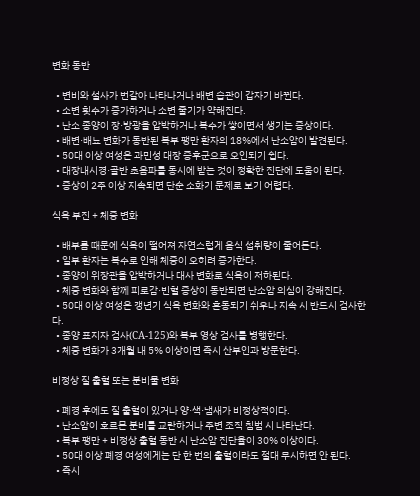변화 동반

  • 변비와 설사가 번갈아 나타나거나 배변 습관이 갑자기 바뀐다.
  • 소변 횟수가 증가하거나 소변 줄기가 약해진다.
  • 난소 종양이 장·방광을 압박하거나 복수가 쌓이면서 생기는 증상이다.
  • 배변·배뇨 변화가 동반된 복부 팽만 환자의 18%에서 난소암이 발견된다.
  • 50대 이상 여성은 과민성 대장 증후군으로 오인되기 쉽다.
  • 대장내시경·골반 초음파를 동시에 받는 것이 정확한 진단에 도움이 된다.
  • 증상이 2주 이상 지속되면 단순 소화기 문제로 보기 어렵다.

식욕 부진 + 체중 변화

  • 배부름 때문에 식욕이 떨어져 자연스럽게 음식 섭취량이 줄어든다.
  • 일부 환자는 복수로 인해 체중이 오히려 증가한다.
  • 종양이 위장관을 압박하거나 대사 변화로 식욕이 저하된다.
  • 체중 변화와 함께 피로감·빈혈 증상이 동반되면 난소암 의심이 강해진다.
  • 50대 이상 여성은 갱년기 식욕 변화와 혼동되기 쉬우나 지속 시 반드시 검사한다.
  • 종양 표지자 검사(CA-125)와 복부 영상 검사를 병행한다.
  • 체중 변화가 3개월 내 5% 이상이면 즉시 산부인과 방문한다.

비정상 질 출혈 또는 분비물 변화

  • 폐경 후에도 질 출혈이 있거나 양·색·냄새가 비정상적이다.
  • 난소암이 호르몬 분비를 교란하거나 주변 조직 침범 시 나타난다.
  • 복부 팽만 + 비정상 출혈 동반 시 난소암 진단율이 30% 이상이다.
  • 50대 이상 폐경 여성에게는 단 한 번의 출혈이라도 절대 무시하면 안 된다.
  • 즉시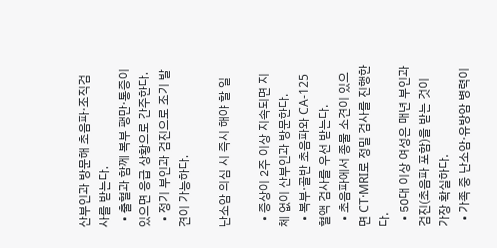산부인과 방문해 초음파·조직검사를 받는다.
  • 출혈과 함께 복부 팽만·통증이 있으면 응급 상황으로 간주한다.
  • 정기 부인과 검진으로 조기 발견이 가능하다.

난소암 의심 시 즉시 해야 할 일

  • 증상이 2주 이상 지속되면 지체 없이 산부인과 방문한다.
  • 복부·골반 초음파와 CA-125 혈액 검사를 우선 받는다.
  • 초음파에서 종물 소견이 있으면 CT·MRI로 정밀 검사를 진행한다.
  • 50대 이상 여성은 매년 부인과 검진(초음파 포함)을 받는 것이 가장 확실하다.
  • 가족 중 난소암·유방암 병력이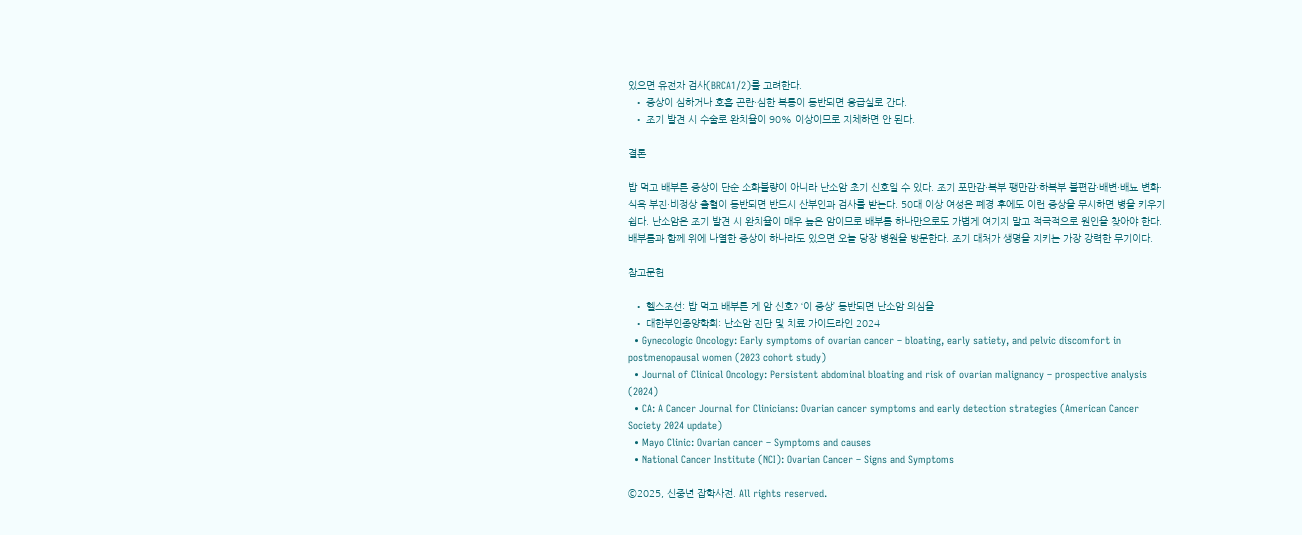있으면 유전자 검사(BRCA1/2)를 고려한다.
  • 증상이 심하거나 호흡 곤란·심한 복통이 동반되면 응급실로 간다.
  • 조기 발견 시 수술로 완치율이 90% 이상이므로 지체하면 안 된다.

결론

밥 먹고 배부른 증상이 단순 소화불량이 아니라 난소암 초기 신호일 수 있다. 조기 포만감·복부 팽만감·하복부 불편감·배변·배뇨 변화·식욕 부진·비정상 출혈이 동반되면 반드시 산부인과 검사를 받는다. 50대 이상 여성은 폐경 후에도 이런 증상을 무시하면 병을 키우기 쉽다. 난소암은 조기 발견 시 완치율이 매우 높은 암이므로 배부름 하나만으로도 가볍게 여기지 말고 적극적으로 원인을 찾아야 한다. 배부름과 함께 위에 나열한 증상이 하나라도 있으면 오늘 당장 병원을 방문한다. 조기 대처가 생명을 지키는 가장 강력한 무기이다.

참고문헌

  • 헬스조선: 밥 먹고 배부른 게 암 신호? ‘이 증상’ 동반되면 난소암 의심을
  • 대한부인종양학회: 난소암 진단 및 치료 가이드라인 2024
  • Gynecologic Oncology: Early symptoms of ovarian cancer – bloating, early satiety, and pelvic discomfort in postmenopausal women (2023 cohort study)
  • Journal of Clinical Oncology: Persistent abdominal bloating and risk of ovarian malignancy – prospective analysis (2024)
  • CA: A Cancer Journal for Clinicians: Ovarian cancer symptoms and early detection strategies (American Cancer Society 2024 update)
  • Mayo Clinic: Ovarian cancer – Symptoms and causes
  • National Cancer Institute (NCI): Ovarian Cancer – Signs and Symptoms

©2025, 신중년 잡학사전. All rights reserved.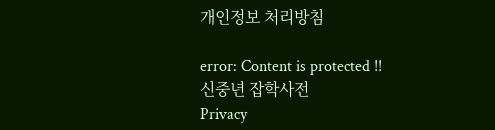개인정보 처리방침

error: Content is protected !!
신중년 잡학사전
Privacy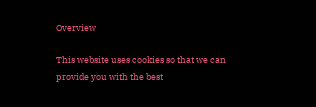Overview

This website uses cookies so that we can provide you with the best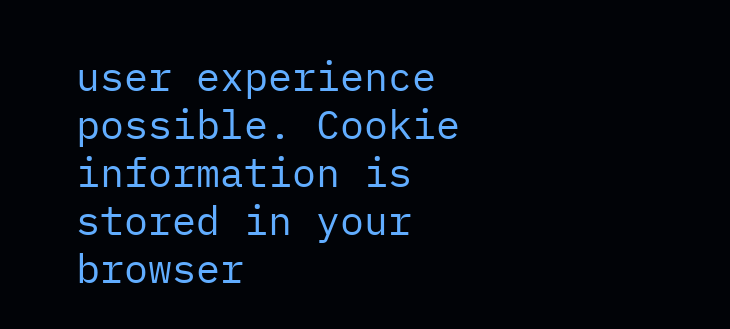user experience possible. Cookie information is stored in your browser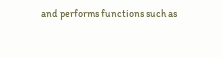and performs functions such as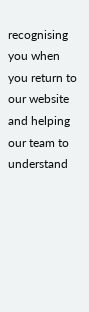recognising you when you return to our website and helping our team to understand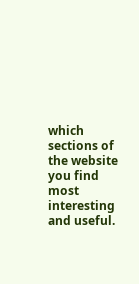which sections of the website you find most interesting and useful.